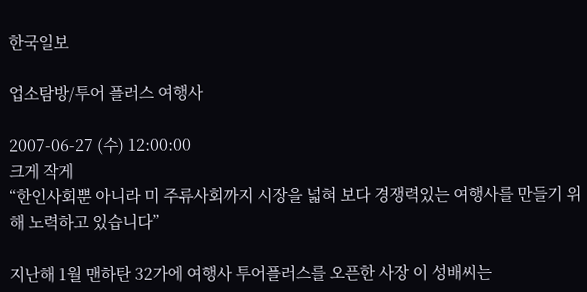한국일보

업소탐방/투어 플러스 여행사

2007-06-27 (수) 12:00:00
크게 작게
“한인사회뿐 아니라 미 주류사회까지 시장을 넓혀 보다 경쟁력있는 여행사를 만들기 위해 노력하고 있습니다”

지난해 1월 맨하탄 32가에 여행사 투어플러스를 오픈한 사장 이 성배씨는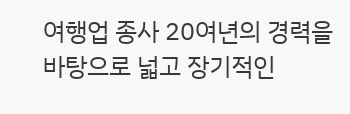여행업 종사 20여년의 경력을 바탕으로 넓고 장기적인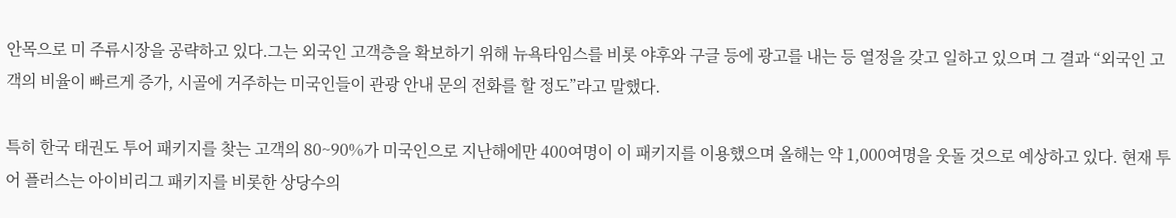안목으로 미 주류시장을 공략하고 있다.그는 외국인 고객층을 확보하기 위해 뉴욕타임스를 비롯 야후와 구글 등에 광고를 내는 등 열정을 갖고 일하고 있으며 그 결과 “외국인 고객의 비율이 빠르게 증가, 시골에 거주하는 미국인들이 관광 안내 문의 전화를 할 정도”라고 말했다.

특히 한국 태권도 투어 패키지를 찾는 고객의 80~90%가 미국인으로 지난해에만 400여명이 이 패키지를 이용했으며 올해는 약 1,000여명을 웃돌 것으로 예상하고 있다. 현재 투어 플러스는 아이비리그 패키지를 비롯한 상당수의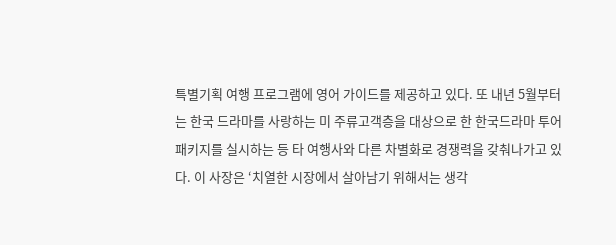특별기획 여행 프로그램에 영어 가이드를 제공하고 있다. 또 내년 5월부터는 한국 드라마를 사랑하는 미 주류고객층을 대상으로 한 한국드라마 투어 패키지를 실시하는 등 타 여행사와 다른 차별화로 경쟁력을 갖춰나가고 있다. 이 사장은 ‘치열한 시장에서 살아남기 위해서는 생각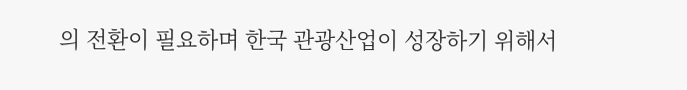의 전환이 필요하며 한국 관광산업이 성장하기 위해서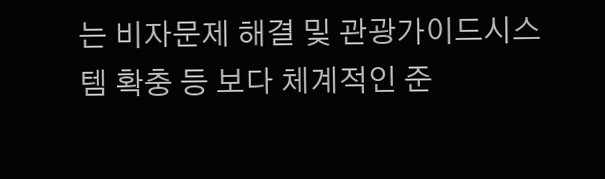는 비자문제 해결 및 관광가이드시스템 확충 등 보다 체계적인 준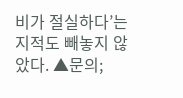비가 절실하다’는 지적도 빼놓지 않았다. ▲문의;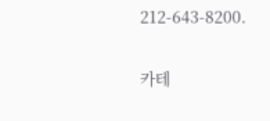212-643-8200.

카테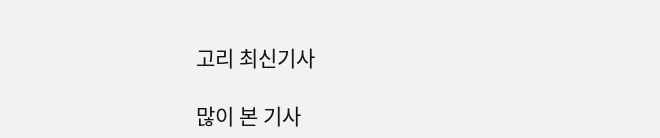고리 최신기사

많이 본 기사